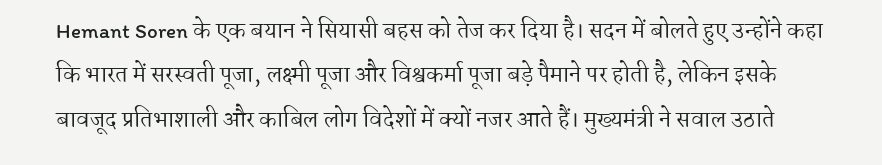Hemant Soren के एक बयान ने सियासी बहस को तेज कर दिया है। सदन में बोलते हुए उन्होंने कहा कि भारत में सरस्वती पूजा, लक्ष्मी पूजा और विश्वकर्मा पूजा बड़े पैमाने पर होती है, लेकिन इसके बावजूद प्रतिभाशाली और काबिल लोग विदेशों में क्यों नजर आते हैं। मुख्यमंत्री ने सवाल उठाते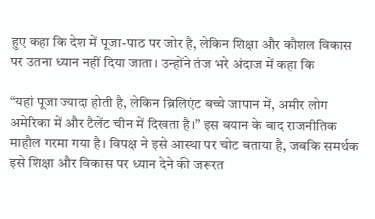हुए कहा कि देश में पूजा-पाठ पर जोर है, लेकिन शिक्षा और कौशल विकास पर उतना ध्यान नहीं दिया जाता। उन्होंने तंज भरे अंदाज में कहा कि

“यहां पूजा ज्यादा होती है, लेकिन ब्रिलिएंट बच्चे जापान में, अमीर लोग अमेरिका में और टैलेंट चीन में दिखता है।” इस बयान के बाद राजनीतिक माहौल गरमा गया है। विपक्ष ने इसे आस्था पर चोट बताया है, जबकि समर्थक इसे शिक्षा और विकास पर ध्यान देने की जरूरत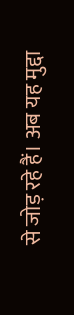से जोड़ रहे हैं। अब यह मुद्दा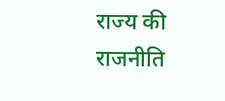राज्य की राजनीति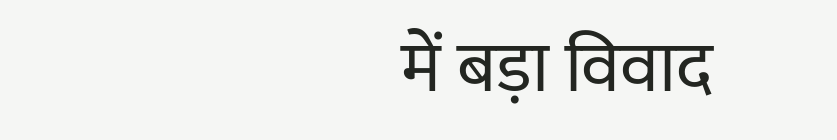में बड़ा विवाद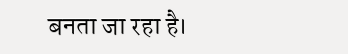बनता जा रहा है।